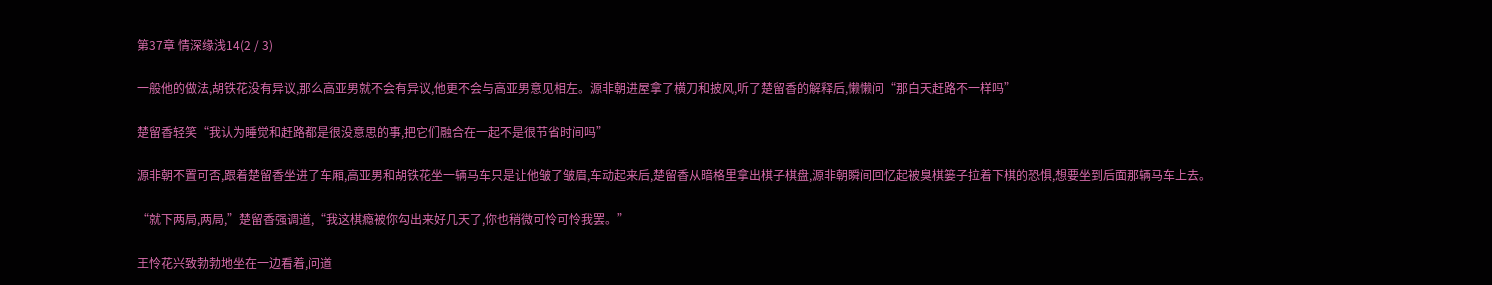第37章 情深缘浅14(2 / 3)

一般他的做法,胡铁花没有异议,那么高亚男就不会有异议,他更不会与高亚男意见相左。源非朝进屋拿了横刀和披风,听了楚留香的解释后,懒懒问“那白天赶路不一样吗”

楚留香轻笑“我认为睡觉和赶路都是很没意思的事,把它们融合在一起不是很节省时间吗”

源非朝不置可否,跟着楚留香坐进了车厢,高亚男和胡铁花坐一辆马车只是让他皱了皱眉,车动起来后,楚留香从暗格里拿出棋子棋盘,源非朝瞬间回忆起被臭棋篓子拉着下棋的恐惧,想要坐到后面那辆马车上去。

“就下两局,两局,”楚留香强调道,“我这棋瘾被你勾出来好几天了,你也稍微可怜可怜我罢。”

王怜花兴致勃勃地坐在一边看着,问道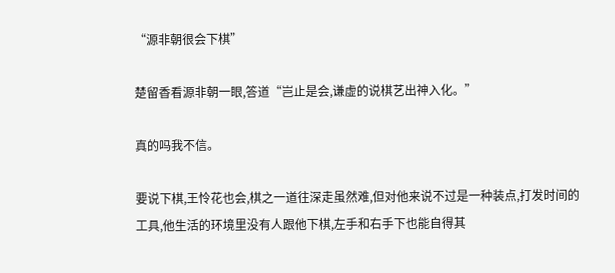“源非朝很会下棋”

楚留香看源非朝一眼,答道“岂止是会,谦虚的说棋艺出神入化。”

真的吗我不信。

要说下棋,王怜花也会,棋之一道往深走虽然难,但对他来说不过是一种装点,打发时间的工具,他生活的环境里没有人跟他下棋,左手和右手下也能自得其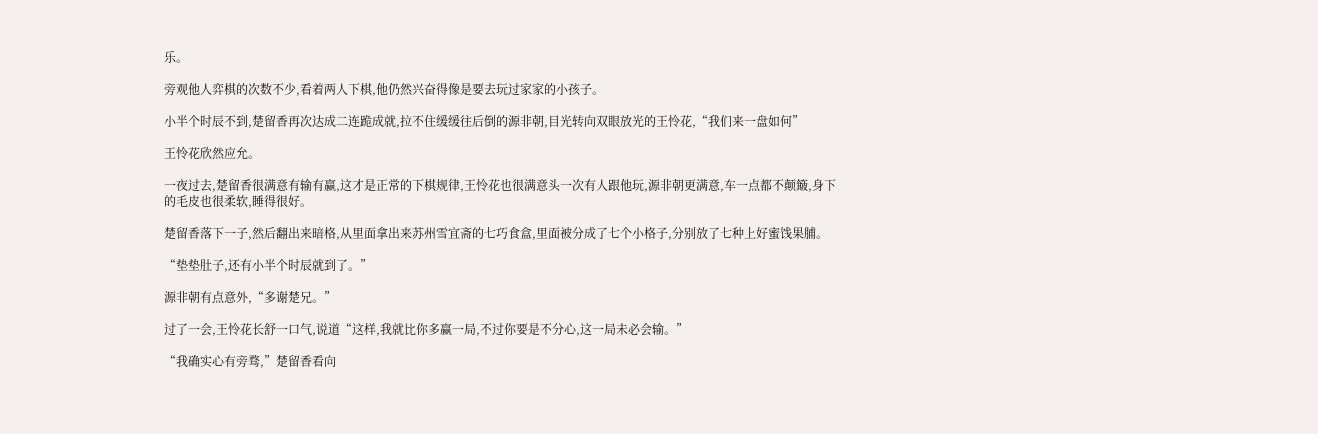乐。

旁观他人弈棋的次数不少,看着两人下棋,他仍然兴奋得像是要去玩过家家的小孩子。

小半个时辰不到,楚留香再次达成二连跪成就,拉不住缓缓往后倒的源非朝,目光转向双眼放光的王怜花,“我们来一盘如何”

王怜花欣然应允。

一夜过去,楚留香很满意有输有赢,这才是正常的下棋规律,王怜花也很满意头一次有人跟他玩,源非朝更满意,车一点都不颠簸,身下的毛皮也很柔软,睡得很好。

楚留香落下一子,然后翻出来暗格,从里面拿出来苏州雪宜斋的七巧食盒,里面被分成了七个小格子,分别放了七种上好蜜饯果脯。

“垫垫肚子,还有小半个时辰就到了。”

源非朝有点意外,“多谢楚兄。”

过了一会,王怜花长舒一口气,说道“这样,我就比你多赢一局,不过你要是不分心,这一局未必会输。”

“我确实心有旁骛,”楚留香看向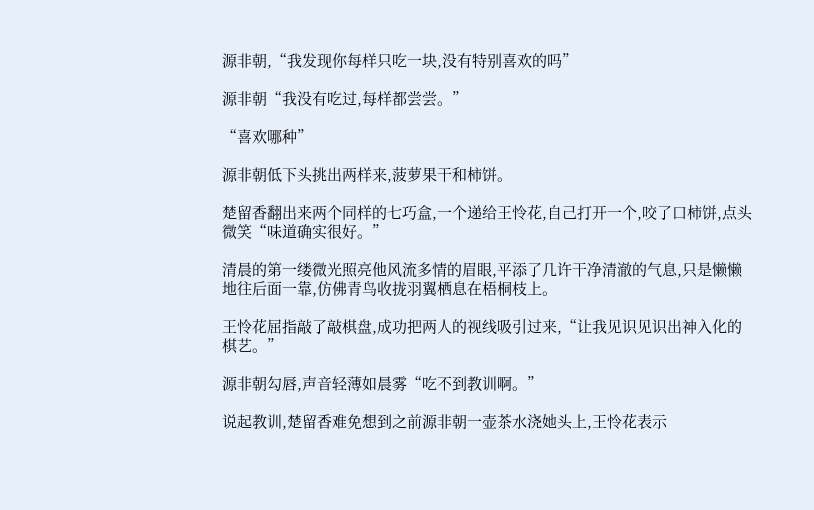源非朝,“我发现你每样只吃一块,没有特别喜欢的吗”

源非朝“我没有吃过,每样都尝尝。”

“喜欢哪种”

源非朝低下头挑出两样来,菠萝果干和柿饼。

楚留香翻出来两个同样的七巧盒,一个递给王怜花,自己打开一个,咬了口柿饼,点头微笑“味道确实很好。”

清晨的第一缕微光照亮他风流多情的眉眼,平添了几许干净清澈的气息,只是懒懒地往后面一靠,仿佛青鸟收拢羽翼栖息在梧桐枝上。

王怜花屈指敲了敲棋盘,成功把两人的视线吸引过来,“让我见识见识出神入化的棋艺。”

源非朝勾唇,声音轻薄如晨雾“吃不到教训啊。”

说起教训,楚留香难免想到之前源非朝一壶茶水浇她头上,王怜花表示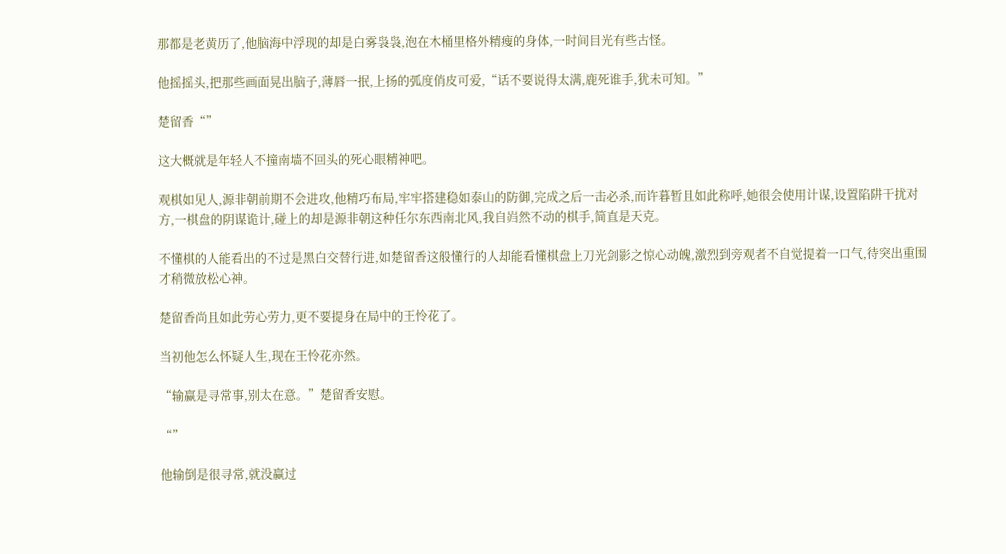那都是老黄历了,他脑海中浮现的却是白雾袅袅,泡在木桶里格外精瘦的身体,一时间目光有些古怪。

他摇摇头,把那些画面晃出脑子,薄唇一抿,上扬的弧度俏皮可爱,“话不要说得太满,鹿死谁手,犹未可知。”

楚留香“”

这大概就是年轻人不撞南墙不回头的死心眼精神吧。

观棋如见人,源非朝前期不会进攻,他精巧布局,牢牢搭建稳如泰山的防御,完成之后一击必杀,而许暮暂且如此称呼,她很会使用计谋,设置陷阱干扰对方,一棋盘的阴谋诡计,碰上的却是源非朝这种任尔东西南北风,我自岿然不动的棋手,简直是天克。

不懂棋的人能看出的不过是黑白交替行进,如楚留香这般懂行的人却能看懂棋盘上刀光剑影之惊心动魄,激烈到旁观者不自觉提着一口气,待突出重围才稍微放松心神。

楚留香尚且如此劳心劳力,更不要提身在局中的王怜花了。

当初他怎么怀疑人生,现在王怜花亦然。

“输赢是寻常事,别太在意。”楚留香安慰。

“”

他输倒是很寻常,就没赢过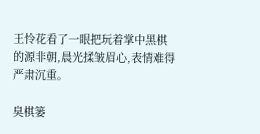王怜花看了一眼把玩着掌中黑棋的源非朝,晨光揉皱眉心,表情难得严肃沉重。

臭棋篓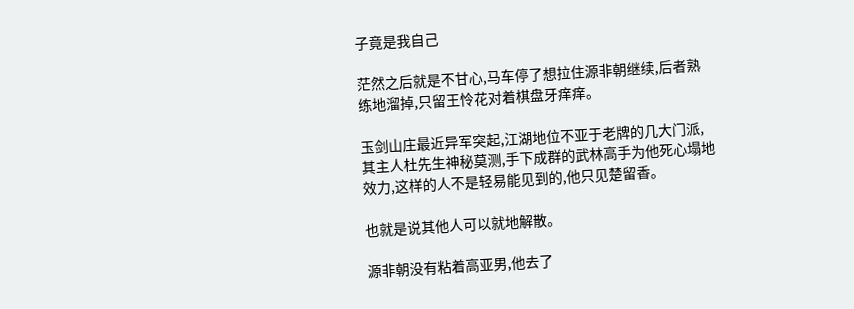子竟是我自己

茫然之后就是不甘心,马车停了想拉住源非朝继续,后者熟练地溜掉,只留王怜花对着棋盘牙痒痒。

玉剑山庄最近异军突起,江湖地位不亚于老牌的几大门派,其主人杜先生神秘莫测,手下成群的武林高手为他死心塌地效力,这样的人不是轻易能见到的,他只见楚留香。

也就是说其他人可以就地解散。

源非朝没有粘着高亚男,他去了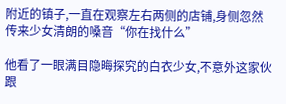附近的镇子,一直在观察左右两侧的店铺,身侧忽然传来少女清朗的嗓音“你在找什么”

他看了一眼满目隐晦探究的白衣少女,不意外这家伙跟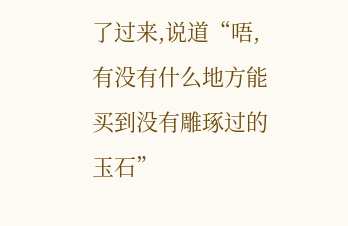了过来,说道“唔,有没有什么地方能买到没有雕琢过的玉石”